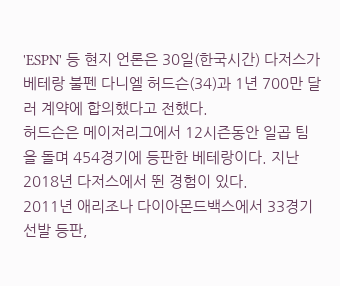'ESPN' 등 현지 언론은 30일(한국시간) 다저스가 베테랑 불펜 다니엘 허드슨(34)과 1년 700만 달러 계약에 합의했다고 전했다.
허드슨은 메이저리그에서 12시즌동안 일곱 팀을 돌며 454경기에 등판한 베테랑이다. 지난 2018년 다저스에서 뛴 경험이 있다.
2011년 애리조나 다이아몬드백스에서 33경기 선발 등판,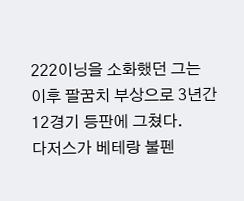222이닝을 소화했던 그는 이후 팔꿈치 부상으로 3년간 12경기 등판에 그쳤다.
다저스가 베테랑 불펜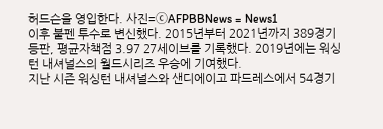허드슨을 영입한다. 사진=ⓒAFPBBNews = News1
이후 불펜 투수로 변신했다. 2015년부터 2021년까지 389경기 등판, 평균자책점 3.97 27세이브를 기록했다. 2019년에는 워싱턴 내셔널스의 월드시리즈 우승에 기여했다.
지난 시즌 워싱턴 내셔널스와 샌디에이고 파드레스에서 54경기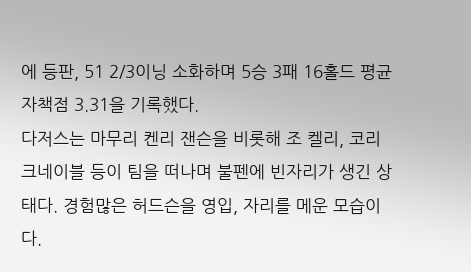에 등판, 51 2/3이닝 소화하며 5승 3패 16홀드 평균자책점 3.31을 기록했다.
다저스는 마무리 켄리 잰슨을 비롯해 조 켈리, 코리 크네이블 등이 팀을 떠나며 불펜에 빈자리가 생긴 상태다. 경험많은 허드슨을 영입, 자리를 메운 모습이다.